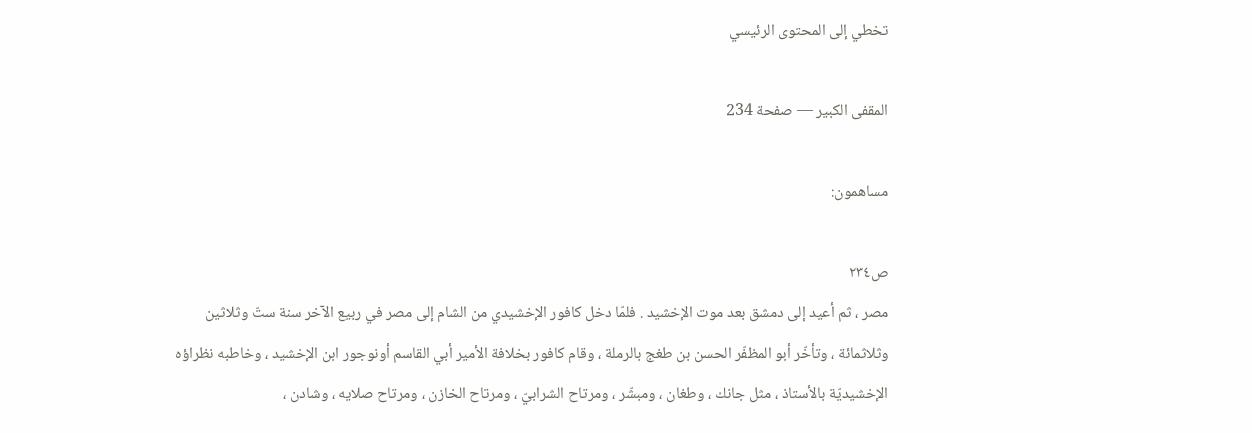تخطي إلى المحتوى الرئيسي

المقفى الكبير — صفحة 234

مساهمون:

ص٢٣٤
مصر ، ثم أعيد إلى دمشق بعد موت الإخشيد . فلمّا دخل كافور الإخشيدي من الشام إلى مصر في ربيع الآخر سنة ستّ وثلاثين وثلاثمائة ، وتأخّر أبو المظفّر الحسن بن طغج بالرملة ، وقام كافور بخلافة الأمير أبي القاسم أونوجور ابن الإخشيد ، وخاطبه نظراؤه الإخشيديّة بالأستاذ ، مثل جانك ، وطغان ، ومبشّر ، ومرتاح الشرابيّ ، ومرتاح الخازن ، ومرتاح صلايه ، وشادن ،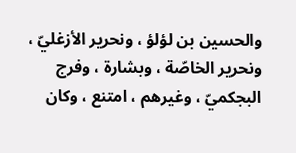والحسين بن لؤلؤ ، ونحرير الأزغليّ ، ونحرير الخاصّة ، وبشارة ، وفرج البجكميّ ، وغيرهم ، امتنع ، وكان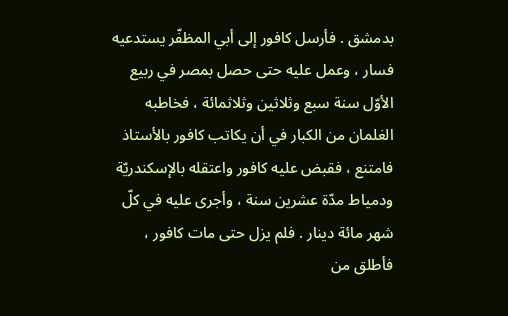بدمشق . فأرسل كافور إلى أبي المظفّر يستدعيه فسار ، وعمل عليه حتى حصل بمصر في ربيع الأوّل سنة سبع وثلاثين وثلاثمائة ، فخاطبه الغلمان من الكبار في أن يكاتب كافور بالأستاذ فامتنع ، فقبض عليه كافور واعتقله بالإسكندريّة ودمياط مدّة عشرين سنة ، وأجرى عليه في كلّ شهر مائة دينار . فلم يزل حتى مات كافور ، فأطلق من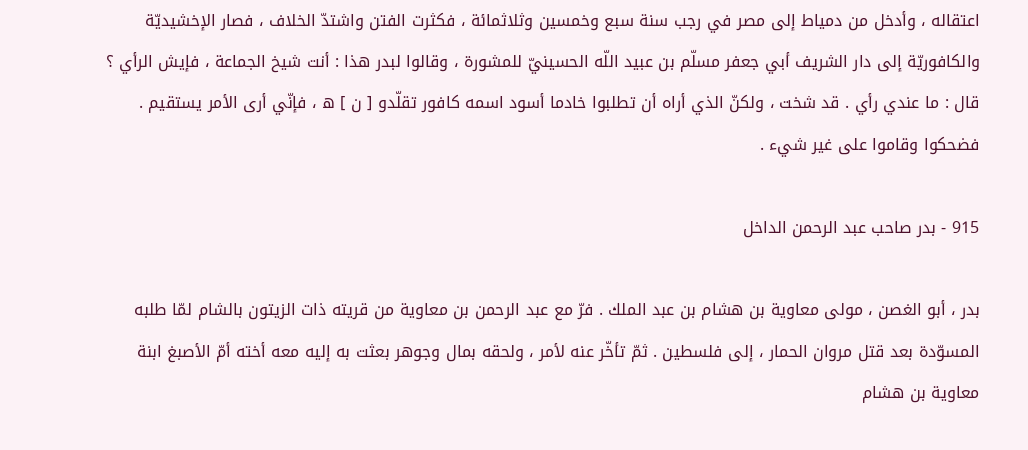اعتقاله ، وأدخل من دمياط إلى مصر في رجب سنة سبع وخمسين وثلاثمائة ، فكثرت الفتن واشتدّ الخلاف ، فصار الإخشيديّة والكافوريّة إلى دار الشريف أبي جعفر مسلّم بن عبيد اللّه الحسينيّ للمشورة ، وقالوا لبدر هذا : أنت شيخ الجماعة ، فإيش الرأي ؟ قال : ما عندي رأي . قد شخت ، ولكنّ الذي أراه أن تطلبوا خادما أسود اسمه كافور تقلّدو [ ن ] ه ، فإنّي أرى الأمر يستقيم . فضحكوا وقاموا على غير شيء .

915 - بدر صاحب عبد الرحمن الداخل

بدر ، أبو الغصن ، مولى معاوية بن هشام بن عبد الملك . فرّ مع عبد الرحمن بن معاوية من قريته ذات الزيتون بالشام لمّا طلبه المسوّدة بعد قتل مروان الحمار ، إلى فلسطين . ثمّ تأخّر عنه لأمر ، ولحقه بمال وجوهر بعثت به إليه معه أخته أمّ الأصبغ ابنة معاوية بن هشام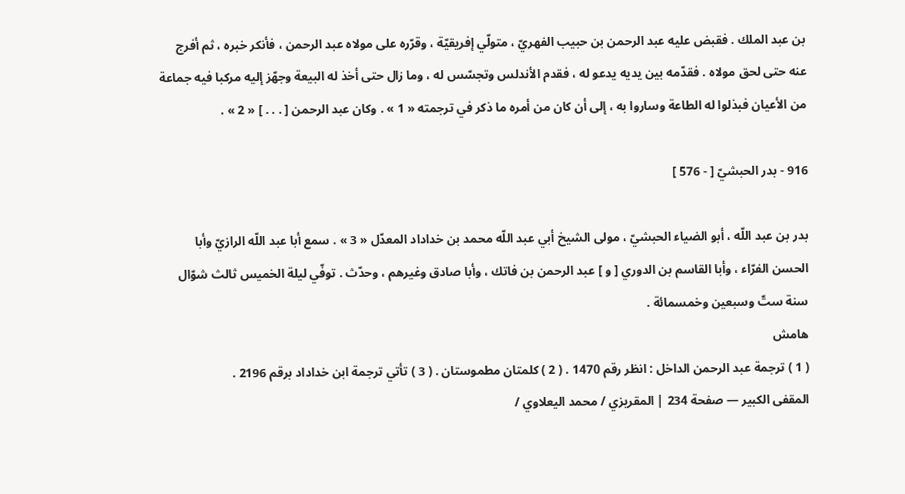بن عبد الملك . فقبض عليه عبد الرحمن بن حبيب الفهريّ ، متولّي إفريقيّة ، وقرّره على مولاه عبد الرحمن ، فأنكر خبره ، ثم أفرج عنه حتى لحق مولاه . فقدّمه بين يديه يدعو له ، فقدم الأندلس وتجسّس له ، وما زال حتى أخذ له البيعة وجهّز إليه مركبا فيه جماعة من الأعيان فبذلوا له الطاعة وساروا به ، إلى أن كان من أمره ما ذكر في ترجمته « 1 » . وكان عبد الرحمن [ . . . ] « 2 » .

916 - بدر الحبشيّ [ - 576 ]

بدر بن عبد اللّه ، أبو الضياء الحبشيّ ، مولى الشيخ أبي عبد اللّه محمد بن خداداد المعدّل « 3 » . سمع أبا عبد اللّه الرازيّ وأبا الحسن الفرّاء ، وأبا القاسم بن الدوري [ و ] عبد الرحمن بن فاتك ، وأبا صادق وغيرهم ، وحدّث . توفّي ليلة الخميس ثالث شوّال سنة ستّ وسبعين وخمسمائة .
هامش
( 1 ) ترجمة عبد الرحمن الداخل : انظر رقم 1470 . ( 2 ) كلمتان مطموستان . ( 3 ) تأتي ترجمة ابن خداداد برقم 2196 .
المقفى الكبير — صفحة 234 | المقريزي / محمد اليعلاوي /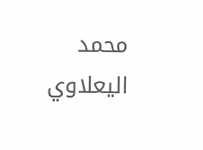محمد اليعلاوي